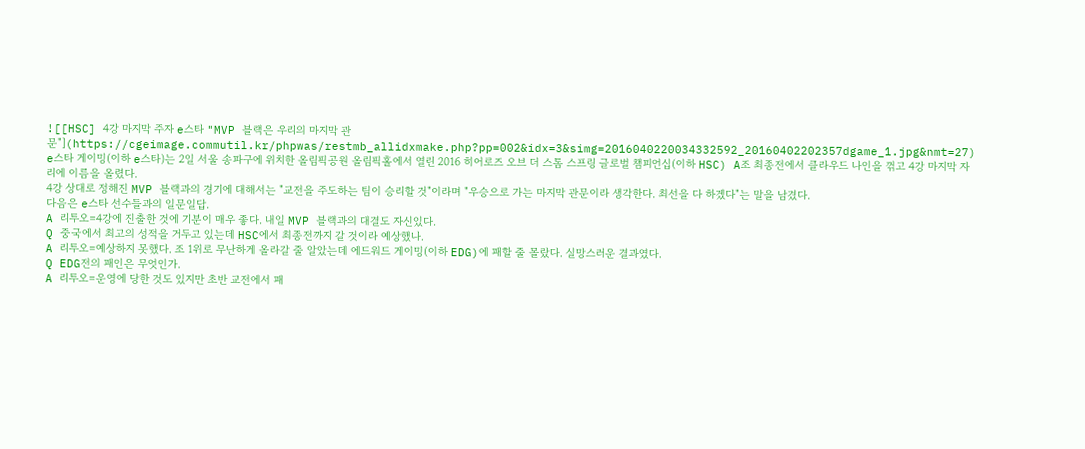![[HSC] 4강 마지막 주자 e스타 "MVP 블랙은 우리의 마지막 관문"](https://cgeimage.commutil.kr/phpwas/restmb_allidxmake.php?pp=002&idx=3&simg=2016040220034332592_20160402202357dgame_1.jpg&nmt=27)
e스타 게이밍(이하 e스타)는 2일 서울 송파구에 위치한 올림픽공원 올림픽홀에서 열린 2016 히어로즈 오브 더 스톰 스프링 글로벌 챔피언십(이하 HSC) A조 최종전에서 클라우드 나인을 꺾고 4강 마지막 자리에 이름을 올렸다.
4강 상대로 정해진 MVP 블랙과의 경기에 대해서는 "교전을 주도하는 팀이 승리할 것"이라며 "우승으로 가는 마지막 관문이라 생각한다. 최선을 다 하겠다"는 말을 남겼다.
다음은 e스타 선수들과의 일문일답.
A 리투오=4강에 진출한 것에 기분이 매우 좋다. 내일 MVP 블랙과의 대결도 자신있다.
Q 중국에서 최고의 성적을 거두고 있는데 HSC에서 최종전까지 갈 것이라 예상했나.
A 리투오=예상하지 못했다. 조 1위로 무난하게 올라갈 줄 알았는데 에드워드 게이밍(이하 EDG)에 패할 줄 몰랐다. 실망스러운 결과였다.
Q EDG전의 패인은 무엇인가.
A 리투오=운영에 당한 것도 있지만 초반 교전에서 패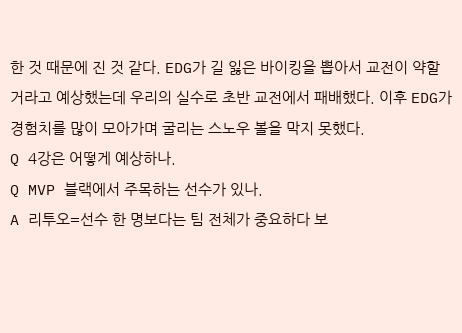한 것 때문에 진 것 같다. EDG가 길 잃은 바이킹을 뽑아서 교전이 약할 거라고 예상했는데 우리의 실수로 초반 교전에서 패배했다. 이후 EDG가 경험치를 많이 모아가며 굴리는 스노우 볼을 막지 못했다.
Q 4강은 어떻게 예상하나.
Q MVP 블랙에서 주목하는 선수가 있나.
A 리투오=선수 한 명보다는 팀 전체가 중요하다 보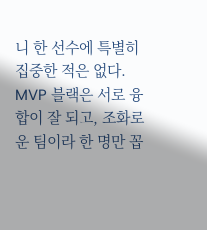니 한 선수에 특별히 집중한 적은 없다. MVP 블랙은 서로 융합이 잘 되고, 조화로운 팀이라 한 명만 꼽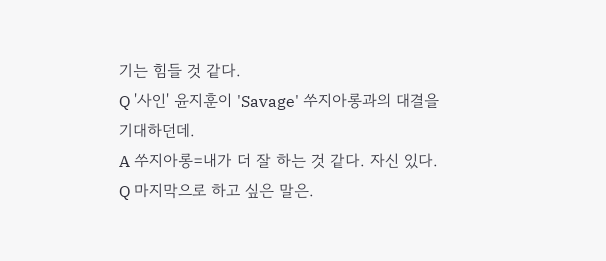기는 힘들 것 같다.
Q '사인' 윤지훈이 'Savage' 쑤지아롱과의 대결을 기대하던데.
A 쑤지아롱=내가 더 잘 하는 것 같다. 자신 있다.
Q 마지막으로 하고 싶은 말은.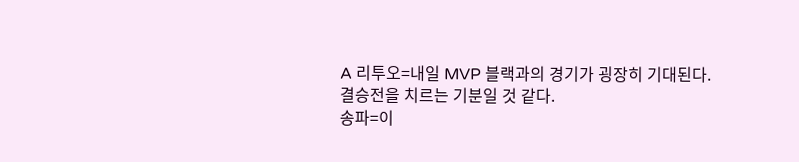A 리투오=내일 MVP 블랙과의 경기가 굉장히 기대된다. 결승전을 치르는 기분일 것 같다.
송파=이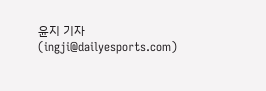윤지 기자 (ingji@dailyesports.com)